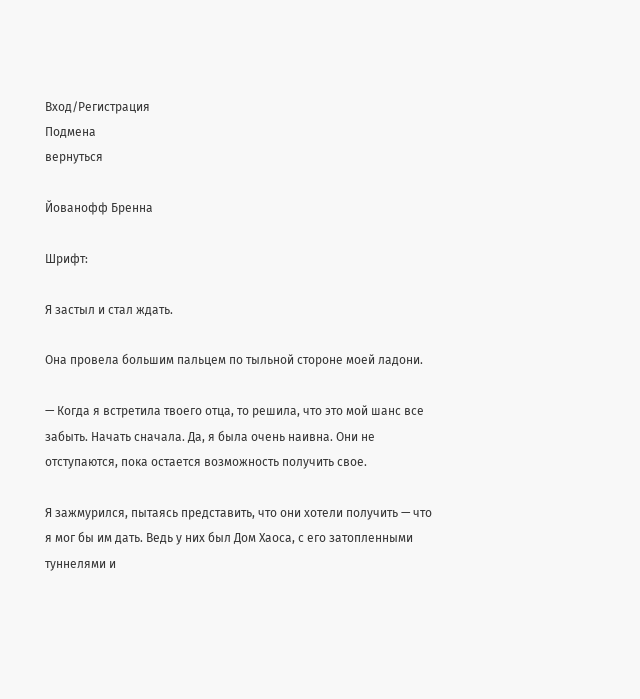Вход/Регистрация
Подмена
вернуться

Йованофф Бренна

Шрифт:

Я застыл и стал ждать.

Она провела большим пальцем по тыльной стороне моей ладони.

— Когда я встретила твоего отца, то решила, что это мой шанс все забыть. Начать сначала. Да, я была очень наивна. Они не отступаются, пока остается возможность получить свое.

Я зажмурился, пытаясь представить, что они хотели получить — что я мог бы им дать. Ведь у них был Дом Хаоса, с его затопленными туннелями и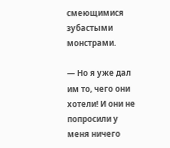смеющимися зубастыми монстрами.

— Но я уже дал им то, чего они хотели! И они не попросили у меня ничего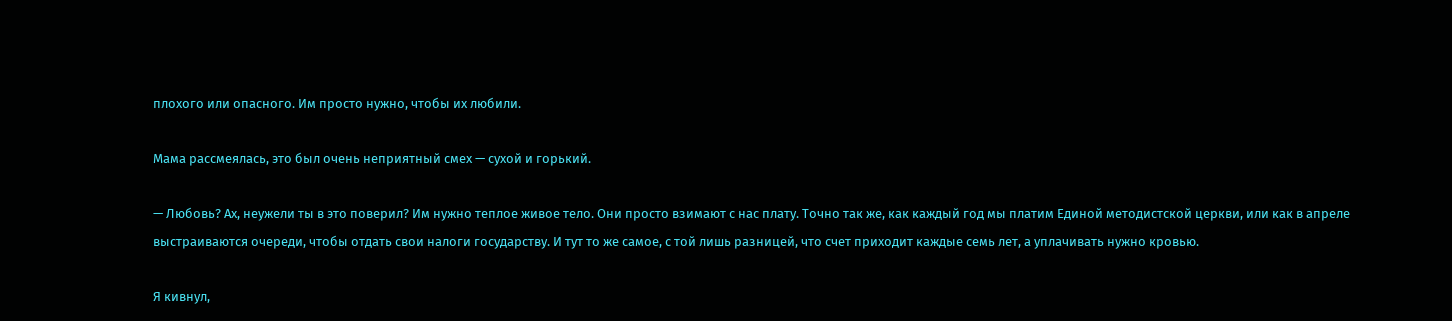плохого или опасного. Им просто нужно, чтобы их любили.

Мама рассмеялась, это был очень неприятный смех — сухой и горький.

— Любовь? Ах, неужели ты в это поверил? Им нужно теплое живое тело. Они просто взимают с нас плату. Точно так же, как каждый год мы платим Единой методистской церкви, или как в апреле выстраиваются очереди, чтобы отдать свои налоги государству. И тут то же самое, с той лишь разницей, что счет приходит каждые семь лет, а уплачивать нужно кровью.

Я кивнул,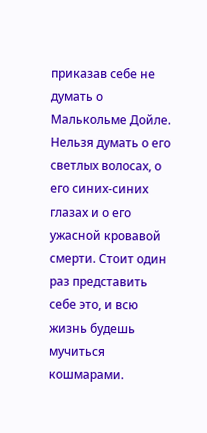приказав себе не думать о Малькольме Дойле. Нельзя думать о его светлых волосах, о его синих-синих глазах и о его ужасной кровавой смерти. Стоит один раз представить себе это, и всю жизнь будешь мучиться кошмарами.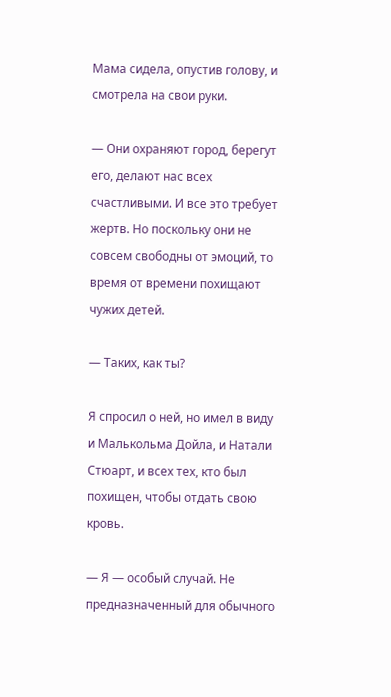Мама сидела, опустив голову, и смотрела на свои руки.

— Они охраняют город, берегут его, делают нас всех счастливыми. И все это требует жертв. Но поскольку они не совсем свободны от эмоций, то время от времени похищают чужих детей.

— Таких, как ты?

Я спросил о ней, но имел в виду и Малькольма Дойла, и Натали Стюарт, и всех тех, кто был похищен, чтобы отдать свою кровь.

— Я — особый случай. Не предназначенный для обычного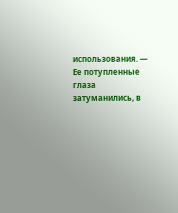использования. — Ее потупленные глаза затуманились, в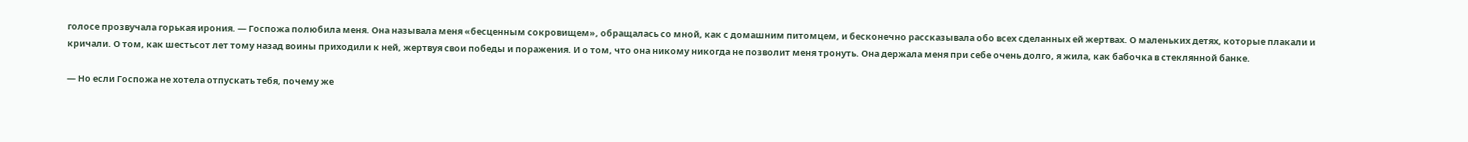голосе прозвучала горькая ирония. — Госпожа полюбила меня. Она называла меня «бесценным сокровищем», обращалась со мной, как с домашним питомцем, и бесконечно рассказывала обо всех сделанных ей жертвах. О маленьких детях, которые плакали и кричали. О том, как шестьсот лет тому назад воины приходили к ней, жертвуя свои победы и поражения. И о том, что она никому никогда не позволит меня тронуть. Она держала меня при себе очень долго, я жила, как бабочка в стеклянной банке.

— Но если Госпожа не хотела отпускать тебя, почему же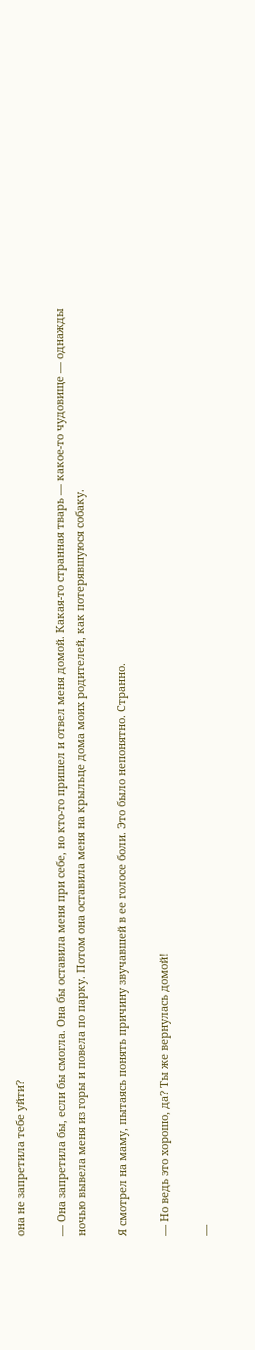она не запретила тебе уйти?

— Она запретила бы, если бы смогла. Она бы оставила меня при себе, но кто-то пришел и отвел меня домой. Какая-то странная тварь — какое-то чудовище — однажды ночью вывела меня из горы и повела по парку. Потом она оставила меня на крыльце дома моих родителей, как потерявшуюся собаку.

Я смотрел на маму, пытаясь понять причину звучавшей в ее голосе боли. Это было непонятно. Странно.

— Но ведь это хорошо, да? Ты же вернулась домой!

—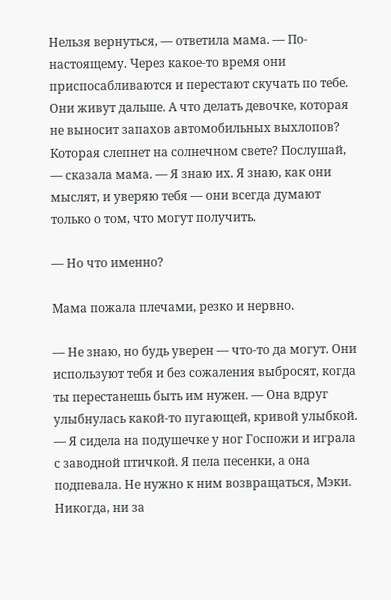Нельзя вернуться, — ответила мама. — По-настоящему. Через какое-то время они приспосабливаются и перестают скучать по тебе. Они живут дальше. А что делать девочке, которая не выносит запахов автомобильных выхлопов? Которая слепнет на солнечном свете? Послушай, — сказала мама. — Я знаю их. Я знаю, как они мыслят, и уверяю тебя — они всегда думают только о том, что могут получить.

— Но что именно?

Мама пожала плечами, резко и нервно.

— Не знаю, но будь уверен — что-то да могут. Они используют тебя и без сожаления выбросят, когда ты перестанешь быть им нужен. — Она вдруг улыбнулась какой-то пугающей, кривой улыбкой. — Я сидела на подушечке у ног Госпожи и играла с заводной птичкой. Я пела песенки, а она подпевала. Не нужно к ним возвращаться, Мэки. Никогда, ни за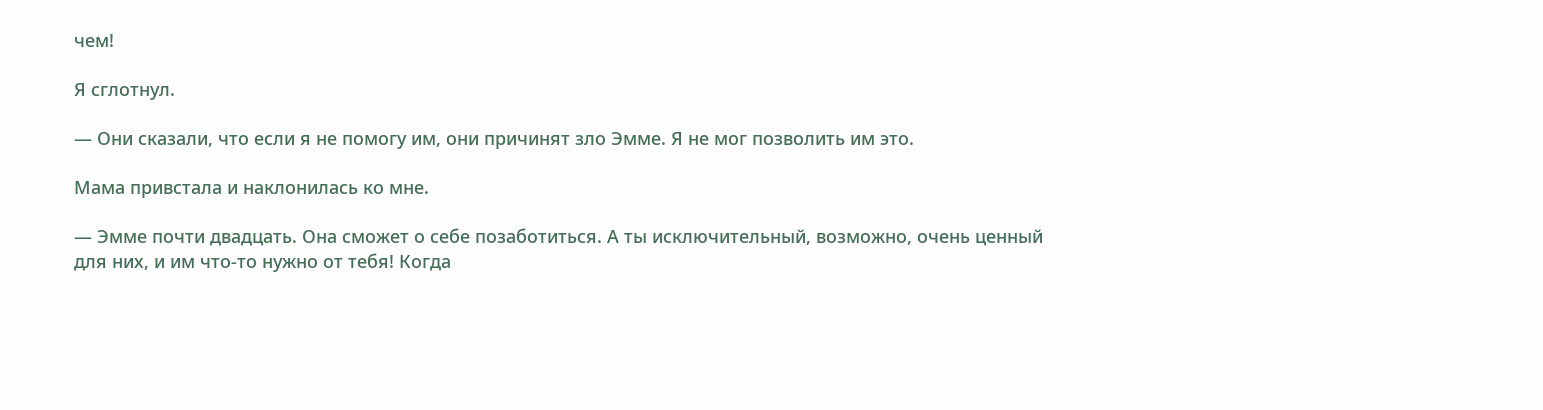чем!

Я сглотнул.

— Они сказали, что если я не помогу им, они причинят зло Эмме. Я не мог позволить им это.

Мама привстала и наклонилась ко мне.

— Эмме почти двадцать. Она сможет о себе позаботиться. А ты исключительный, возможно, очень ценный для них, и им что-то нужно от тебя! Когда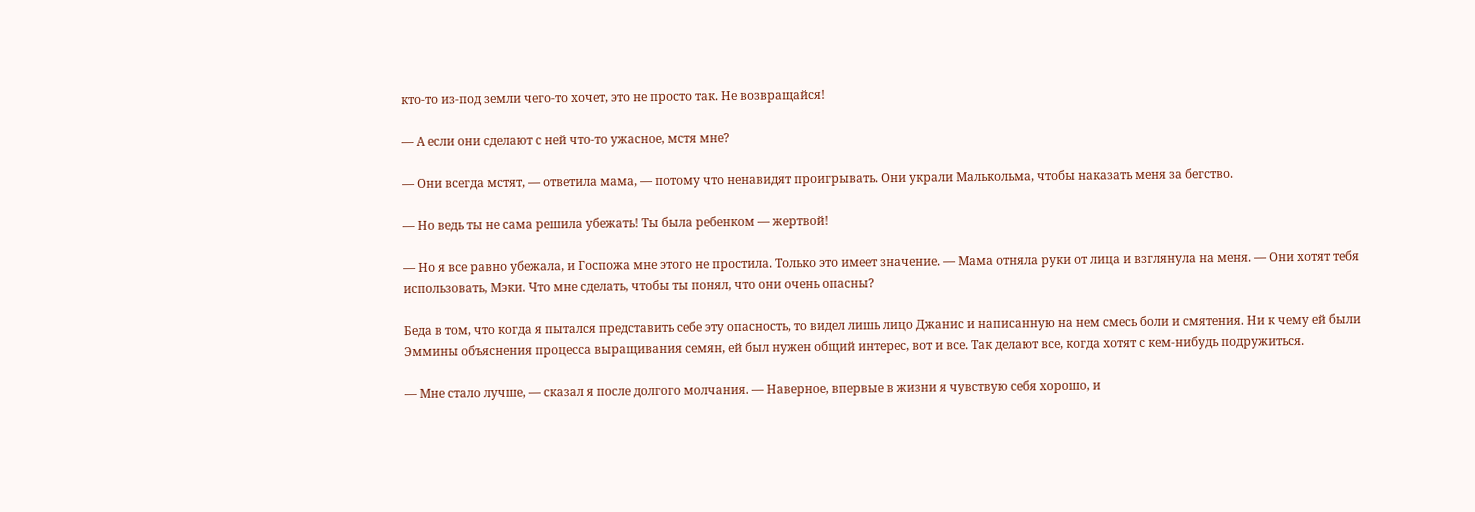кто-то из-под земли чего-то хочет, это не просто так. Не возвращайся!

— А если они сделают с ней что-то ужасное, мстя мне?

— Они всегда мстят, — ответила мама, — потому что ненавидят проигрывать. Они украли Малькольма, чтобы наказать меня за бегство.

— Но ведь ты не сама решила убежать! Ты была ребенком — жертвой!

— Но я все равно убежала, и Госпожа мне этого не простила. Только это имеет значение. — Мама отняла руки от лица и взглянула на меня. — Они хотят тебя использовать, Мэки. Что мне сделать, чтобы ты понял, что они очень опасны?

Беда в том, что когда я пытался представить себе эту опасность, то видел лишь лицо Джанис и написанную на нем смесь боли и смятения. Ни к чему ей были Эммины объяснения процесса выращивания семян, ей был нужен общий интерес, вот и все. Так делают все, когда хотят с кем-нибудь подружиться.

— Мне стало лучше, — сказал я после долгого молчания. — Наверное, впервые в жизни я чувствую себя хорошо, и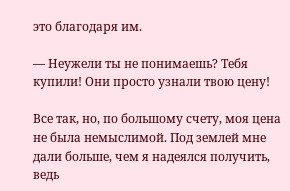это благодаря им.

— Неужели ты не понимаешь? Тебя купили! Они просто узнали твою цену!

Все так, но, по большому счету, моя цена не была немыслимой. Под землей мне дали больше, чем я надеялся получить, ведь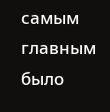самым главным было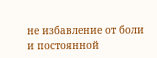не избавление от боли и постоянной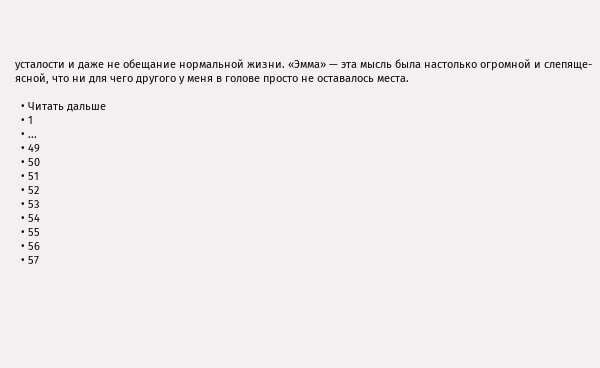усталости и даже не обещание нормальной жизни. «Эмма» — эта мысль была настолько огромной и слепяще-ясной, что ни для чего другого у меня в голове просто не оставалось места.

  • Читать дальше
  • 1
  • ...
  • 49
  • 50
  • 51
  • 52
  • 53
  • 54
  • 55
  • 56
  • 57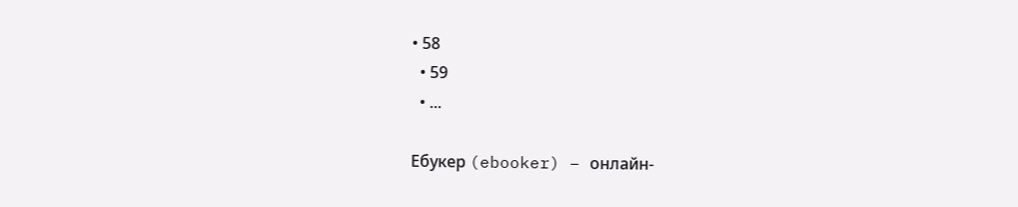• 58
  • 59
  • ...

Ебукер (ebooker) – онлайн-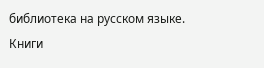библиотека на русском языке. Книги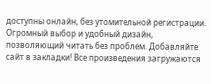доступны онлайн, без утомительной регистрации. Огромный выбор и удобный дизайн, позволяющий читать без проблем. Добавляйте сайт в закладки! Все произведения загружаются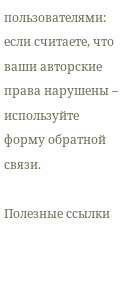пользователями: если считаете, что ваши авторские права нарушены – используйте форму обратной связи.

Полезные ссылки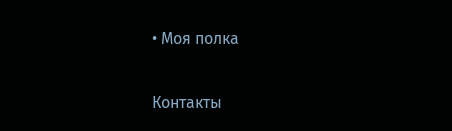• Моя полка

Контакты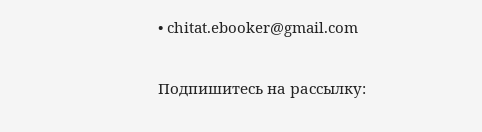• chitat.ebooker@gmail.com

Подпишитесь на рассылку: